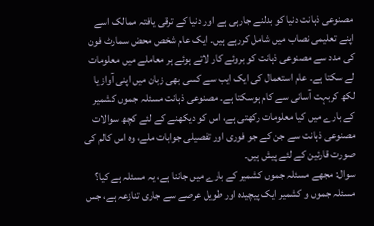مصنوعی ذہانت دنیا کو بدلنے جارہی ہے اور دنیا کے ترقی یافتہ ممالک اسے اپنے تعلیمی نصاب میں شامل کررہے ہیں۔ ایک عام شخص محض سمارٹ فون کی مدد سے مصنوعی ذہانت کو بروئے کار لاتے ہوئے ہر معاملے میں معلومات لے سکتا ہے۔ عام استعمال کی ایک ایب سے کسی بھی زبان میں اپنی آواز یا لکھ کربہت آسانی سے کام ہوسکتا ہے۔ مصنوعی ذہانت مسئلہ جموں کشمیر کے بارے میں کیا معلومات رکھتی ہے، اس کو دیکھنے کے لئے کچھ سوالات مصنوعی ذہانت سے جن کے جو فوری اور تفصیلی جوابات ملے، وہ اس کالم کی صورت قارئین کے لئے پیش ہیں۔
سوال: مجھے مسئلہ جموں کشمیر کے بارے میں جاننا ہے، یہ مسئلہ ہے کیا؟
مسئلہ جموں و کشمیر ایک پیچیدہ اور طویل عرصے سے جاری تنازعہ ہے، جس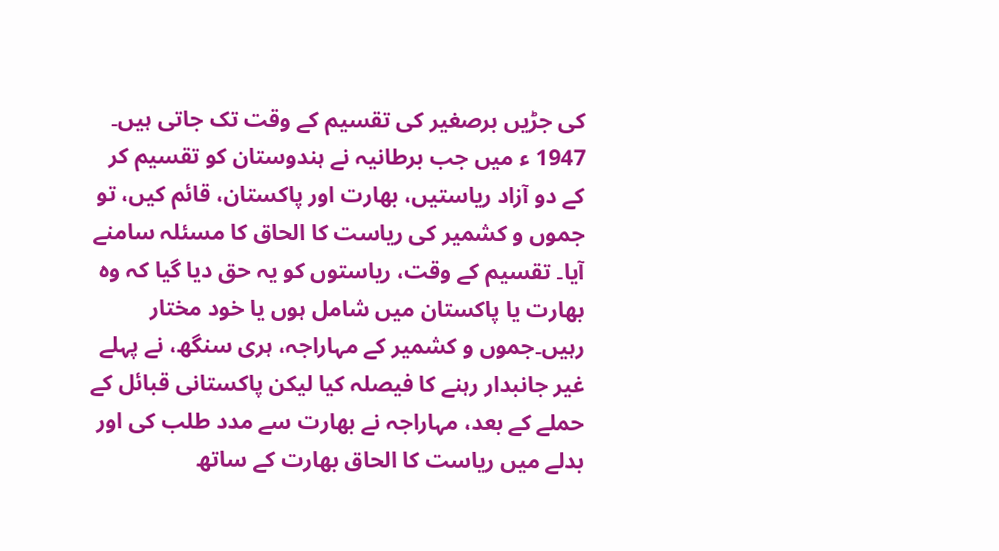کی جڑیں برصغیر کی تقسیم کے وقت تک جاتی ہیں۔ 1947 ء میں جب برطانیہ نے ہندوستان کو تقسیم کر کے دو آزاد ریاستیں، بھارت اور پاکستان، قائم کیں، تو جموں و کشمیر کی ریاست کا الحاق کا مسئلہ سامنے آیا۔ تقسیم کے وقت، ریاستوں کو یہ حق دیا گیا کہ وہ بھارت یا پاکستان میں شامل ہوں یا خود مختار رہیں۔جموں و کشمیر کے مہاراجہ، ہری سنگھ، نے پہلے غیر جانبدار رہنے کا فیصلہ کیا لیکن پاکستانی قبائل کے حملے کے بعد، مہاراجہ نے بھارت سے مدد طلب کی اور بدلے میں ریاست کا الحاق بھارت کے ساتھ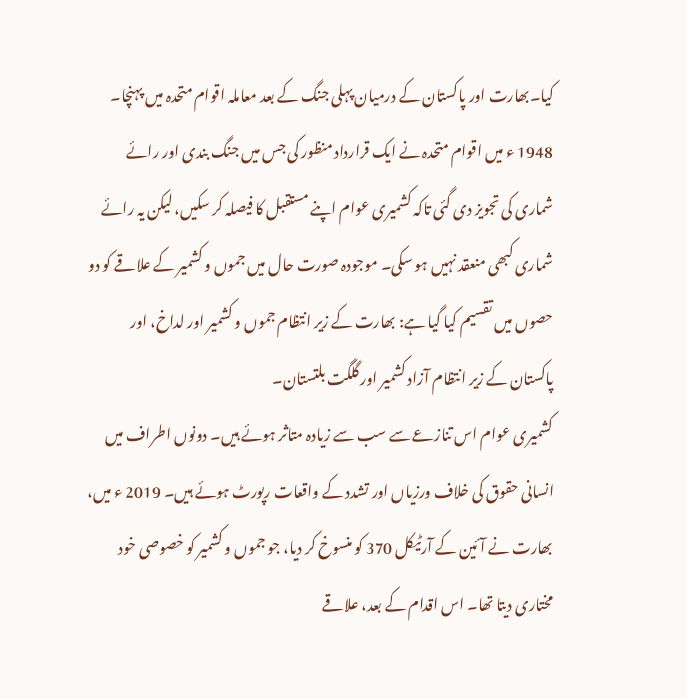کیا۔بھارت اور پاکستان کے درمیان پہلی جنگ کے بعد معاملہ اقوام متحدہ میں پہنچا۔ 1948 ء میں اقوام متحدہ نے ایک قرارداد منظور کی جس میں جنگ بندی اور رائے شماری کی تجویز دی گئی تاکہ کشمیری عوام اپنے مستقبل کا فیصلہ کر سکیں، لیکن یہ رائے شماری کبھی منعقد نہیں ہو سکی۔ موجودہ صورت حال میں جموں و کشمیر کے علاقے کو دو حصوں میں تقسیم کیا گیا ہے: بھارت کے زیر انتظام جموں و کشمیر اور لداخ، اور پاکستان کے زیر انتظام آزاد کشمیر اور گلگت بلتستان۔
کشمیری عوام اس تنازعے سے سب سے زیادہ متاثر ہوئے ہیں۔ دونوں اطراف میں انسانی حقوق کی خلاف ورزیاں اور تشدد کے واقعات رپورٹ ہوئے ہیں۔ 2019 ء میں، بھارت نے آئین کے آرٹیکل 370 کو منسوخ کر دیا، جو جموں و کشمیر کو خصوصی خود مختاری دیتا تھا۔ اس اقدام کے بعد، علاقے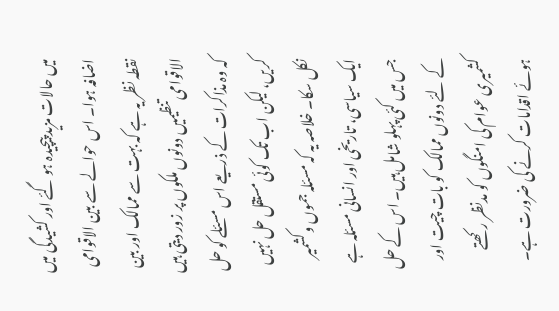میں حالات مزید پیچیدہ ہو گئے اور کشیدگی میں اضافہ ہوا۔ اس حوالے سے بین الاقوامی نقطہ نظر یہ ہے کہ بہت سے ممالک اور بین الاقوامی تنظیمیں دونوں ملکوں پر زور دیتی ہیں کہ وہ مذاکرات کے ذریعے اس مسئلے کو حل کریں، لیکن اب تک کوئی مستقل حل نہیں نکل سکا۔ خلاصہ یہ کہ مسئلہ جموں و کشمیر ایک سیاسی، تاریخی اور انسانی مسئلہ ہے جس میں کئی پہلو شامل ہیں۔ اس کے حل کے لئے دونوں ممالک کو بات چیت اور کشمیری عوام کی امنگوں کو مدنظر رکھتے ہوئے اقدامات کرنے کی ضرورت ہے۔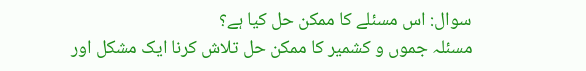سوال: اس مسئلے کا ممکن حل کیا ہے؟
مسئلہ جموں و کشمیر کا ممکن حل تلاش کرنا ایک مشکل اور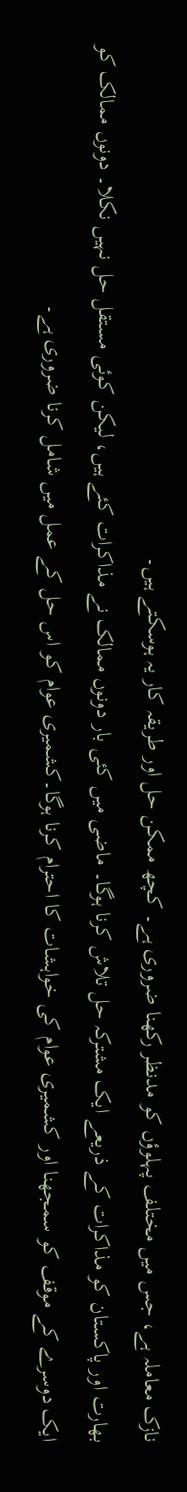نازک معاملہ ہے، جس میں مختلف پہلوؤں کو مدنظر رکھنا ضروری ہے۔ کچھ ممکن حل اور طریقہ کار یہ ہوسکتے ہیں۔
بھارت اور پاکستان کو مذاکرات کے ذریعے ایک مشترکہ حل تلاش کرنا ہوگا۔ ماضی میں کئی بار دونوں ممالک نے مذاکرات کئے ہیں، لیکن کوئی مستقل حل نہیں نکلا۔ دونوں ممالک کو ایک دوسرے کے موقف کو سمجھنا اور کشمیری عوام کی خواہشات کا احترام کرنا ہوگا۔کشمیری عوام کو اس حل کے عمل میں شامل کرنا ضروری ہے۔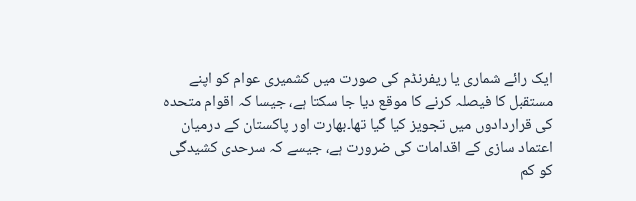ایک رائے شماری یا ریفرنڈم کی صورت میں کشمیری عوام کو اپنے مستقبل کا فیصلہ کرنے کا موقع دیا جا سکتا ہے، جیسا کہ اقوام متحدہ کی قراردادوں میں تجویز کیا گیا تھا۔بھارت اور پاکستان کے درمیان اعتماد سازی کے اقدامات کی ضرورت ہے، جیسے کہ سرحدی کشیدگی کو کم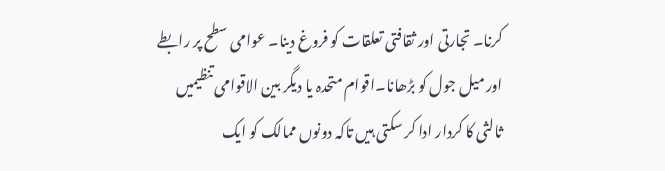کرنا۔ تجارتی اور ثقافتی تعلقات کو فروغ دینا۔ عوامی سطح پر رابطے اور میل جول کو بڑھانا۔اقوام متحدہ یا دیگر بین الاقوامی تنظیمیں ثالثی کا کردار ادا کر سکتی ہیں تاکہ دونوں ممالک کو ایک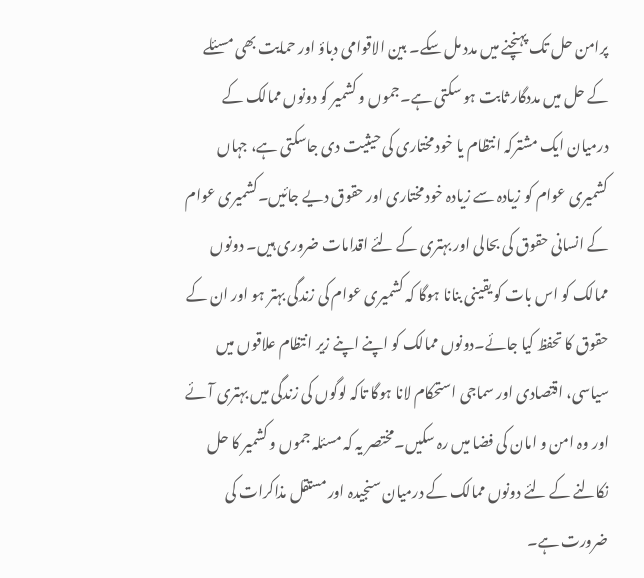پرامن حل تک پہنچنے میں مدد مل سکے۔ بین الاقوامی دباؤ اور حمایت بھی مسئلے کے حل میں مددگار ثابت ہو سکتی ہے۔جموں و کشمیر کو دونوں ممالک کے درمیان ایک مشترکہ انتظام یا خود مختاری کی حیثیت دی جاسکتی ہے، جہاں کشمیری عوام کو زیادہ سے زیادہ خود مختاری اور حقوق دیے جائیں۔کشمیری عوام کے انسانی حقوق کی بحالی اور بہتری کے لئے اقدامات ضروری ہیں۔ دونوں ممالک کو اس بات کو یقینی بنانا ہوگا کہ کشمیری عوام کی زندگی بہتر ہو اور ان کے حقوق کا تحفظ کیا جائے۔دونوں ممالک کو اپنے اپنے زیر انتظام علاقوں میں سیاسی، اقتصادی اور سماجی استحکام لانا ہوگا تاکہ لوگوں کی زندگی میں بہتری آئے اور وہ امن و امان کی فضا میں رہ سکیں۔مختصر یہ کہ مسئلہ جموں و کشمیر کا حل نکالنے کے لئے دونوں ممالک کے درمیان سنجیدہ اور مستقل مذاکرات کی ضرورت ہے۔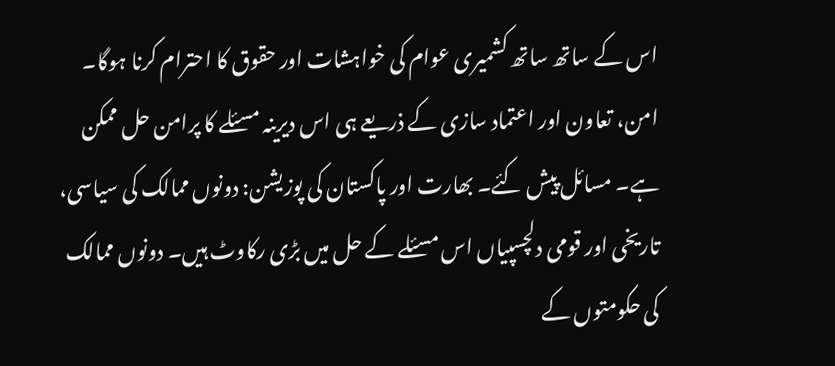اس کے ساتھ ساتھ کشمیری عوام کی خواہشات اور حقوق کا احترام کرنا ہوگا۔ امن، تعاون اور اعتماد سازی کے ذریعے ہی اس دیرینہ مسئلے کا پرامن حل ممکن ہے۔ مسائل پیش کئے۔ بھارت اور پاکستان کی پوزیشن: دونوں ممالک کی سیاسی، تاریخی اور قومی دلچسپیاں اس مسئلے کے حل میں بڑی رکاوٹ ہیں۔ دونوں ممالک کی حکومتوں کے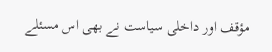مؤقف اور داخلی سیاست نے بھی اس مسئلے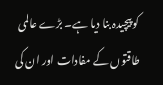کو پیچیدہ بنا دیا ہے۔ بڑے عالمی طاقتوں کے مفادات اور ان کی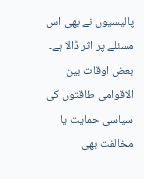پالیسیوں نے بھی اس مسئلے پر اثر ڈالا ہے۔ بعض اوقات بین الاقوامی طاقتوں کی سیاسی حمایت یا مخالفت بھی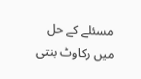مسئلے کے حل میں رکاوٹ بنتی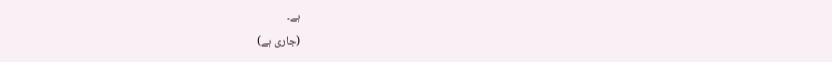ہے۔
(جاری ہے)